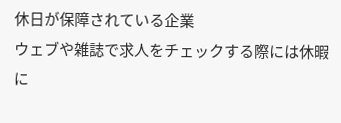休日が保障されている企業
ウェブや雑誌で求人をチェックする際には休暇に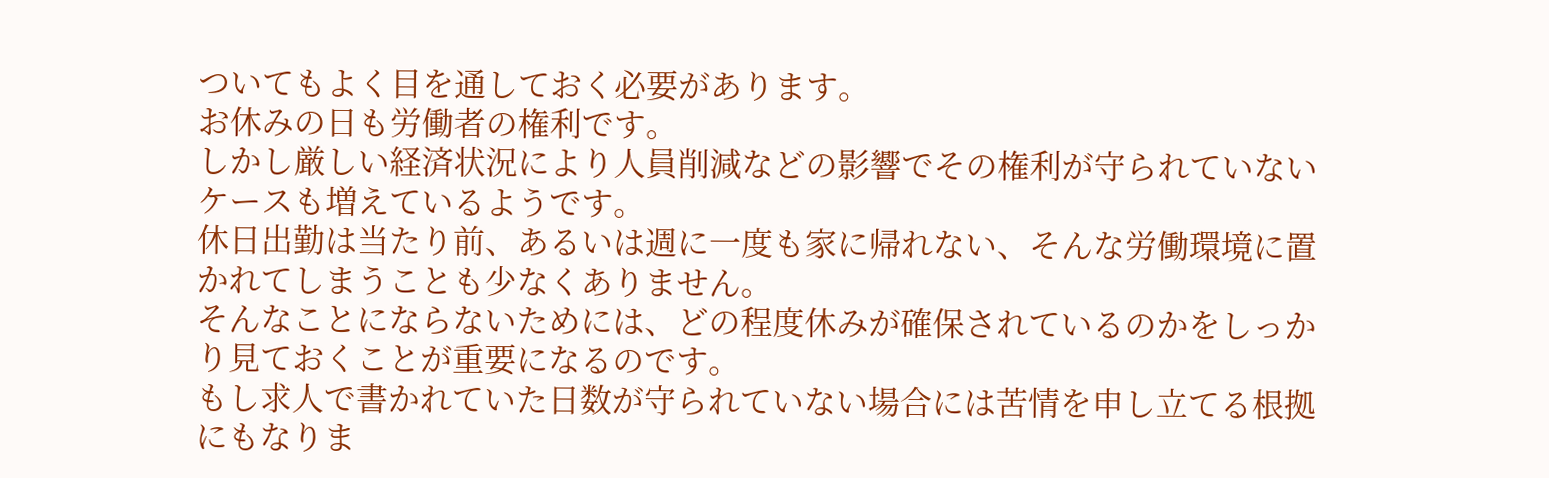ついてもよく目を通しておく必要があります。
お休みの日も労働者の権利です。
しかし厳しい経済状況により人員削減などの影響でその権利が守られていないケースも増えているようです。
休日出勤は当たり前、あるいは週に一度も家に帰れない、そんな労働環境に置かれてしまうことも少なくありません。
そんなことにならないためには、どの程度休みが確保されているのかをしっかり見ておくことが重要になるのです。
もし求人で書かれていた日数が守られていない場合には苦情を申し立てる根拠にもなりま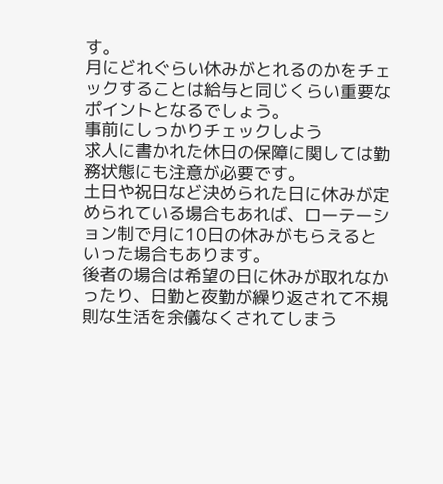す。
月にどれぐらい休みがとれるのかをチェックすることは給与と同じくらい重要なポイントとなるでしょう。
事前にしっかりチェックしよう
求人に書かれた休日の保障に関しては勤務状態にも注意が必要です。
土日や祝日など決められた日に休みが定められている場合もあれば、ローテーション制で月に10日の休みがもらえるといった場合もあります。
後者の場合は希望の日に休みが取れなかったり、日勤と夜勤が繰り返されて不規則な生活を余儀なくされてしまう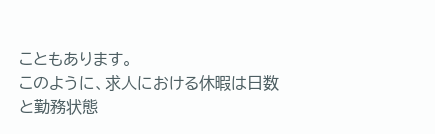こともあります。
このように、求人における休暇は日数と勤務状態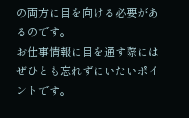の両方に目を向ける必要があるのです。
お仕事情報に目を通す際にはぜひとも忘れずにいたいポイントです。